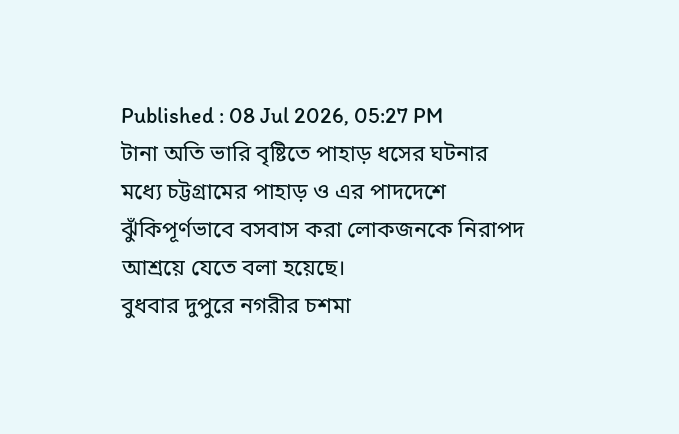Published : 08 Jul 2026, 05:27 PM
টানা অতি ভারি বৃষ্টিতে পাহাড় ধসের ঘটনার মধ্যে চট্টগ্রামের পাহাড় ও এর পাদদেশে ঝুঁকিপূর্ণভাবে বসবাস করা লোকজনকে নিরাপদ আশ্রয়ে যেতে বলা হয়েছে।
বুধবার দুপুরে নগরীর চশমা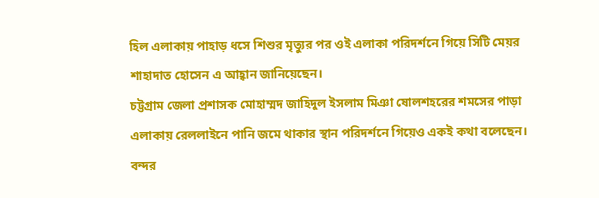হিল এলাকায় পাহাড় ধসে শিশুর মৃত্যুর পর ওই এলাকা পরিদর্শনে গিয়ে সিটি মেয়র শাহাদাত হোসেন এ আহ্বান জানিয়েছেন।
চট্টগ্রাম জেলা প্রশাসক মোহাম্মদ জাহিদুল ইসলাম মিঞা ষোলশহরের শমসের পাড়া এলাকায় রেললাইনে পানি জমে থাকার স্থান পরিদর্শনে গিয়েও একই কথা বলেছেন।
বন্দর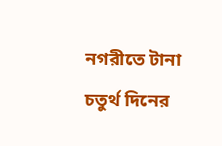নগরীতে টানা চতুর্থ দিনের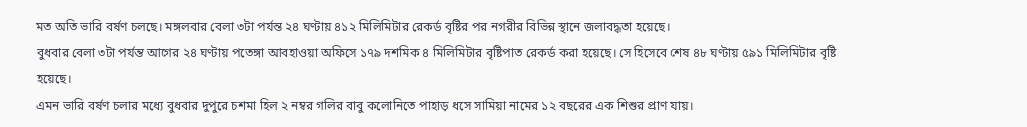মত অতি ভারি বর্ষণ চলছে। মঙ্গলবার বেলা ৩টা পর্যন্ত ২৪ ঘণ্টায় ৪১২ মিলিমিটার রেকর্ড বৃষ্টির পর নগরীর বিভিন্ন স্থানে জলাবদ্ধতা হয়েছে।
বুধবার বেলা ৩টা পর্যন্ত আগের ২৪ ঘণ্টায় পতেঙ্গা আবহাওয়া অফিসে ১৭৯ দশমিক ৪ মিলিমিটার বৃষ্টিপাত রেকর্ড করা হয়েছে। সে হিসেবে শেষ ৪৮ ঘণ্টায় ৫৯১ মিলিমিটার বৃষ্টি হয়েছে।
এমন ভারি বর্ষণ চলার মধ্যে বুধবার দুপুরে চশমা হিল ২ নম্বর গলির বাবু কলোনিতে পাহাড় ধসে সামিয়া নামের ১২ বছরের এক শিশুর প্রাণ যায়।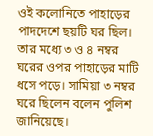ওই কলোনিতে পাহাড়ের পাদদেশে ছয়টি ঘর ছিল। তার মধ্যে ৩ ও ৪ নম্বর ঘরের ওপর পাহাড়ের মাটি ধসে পড়ে। সামিয়া ৩ নম্বর ঘরে ছিলেন বলেন পুলিশ জানিয়েছে।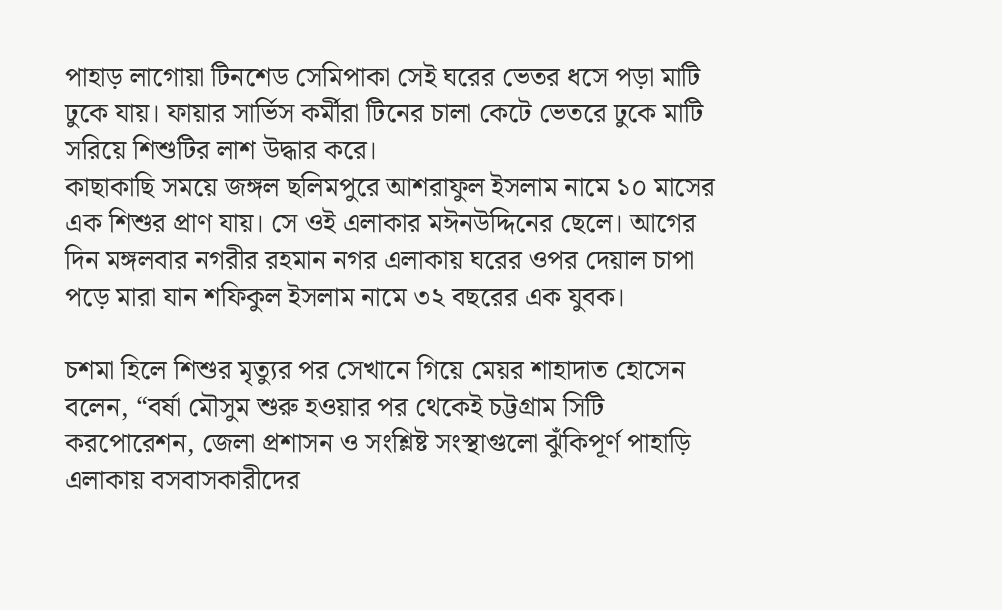পাহাড় লাগোয়া টিনশেড সেমিপাকা সেই ঘরের ভেতর ধসে পড়া মাটি ঢুকে যায়। ফায়ার সার্ভিস কর্মীরা টিনের চালা কেটে ভেতরে ঢুকে মাটি সরিয়ে শিশুটির লাশ উদ্ধার করে।
কাছাকাছি সময়ে জঙ্গল ছলিমপুরে আশরাফুল ইসলাম নামে ১০ মাসের এক শিশুর প্রাণ যায়। সে ওই এলাকার মঈনউদ্দিনের ছেলে। আগের দিন মঙ্গলবার নগরীর রহমান নগর এলাকায় ঘরের ওপর দেয়াল চাপা পড়ে মারা যান শফিকুল ইসলাম নামে ৩২ বছরের এক যুবক।

চশমা হিলে শিশুর মৃত্যুর পর সেখানে গিয়ে মেয়র শাহাদাত হোসেন বলেন, “বর্ষা মৌসুম শুরু হওয়ার পর থেকেই চট্টগ্রাম সিটি করপোরেশন, জেলা প্রশাসন ও সংশ্লিষ্ট সংস্থাগুলো ঝুঁকিপূর্ণ পাহাড়ি এলাকায় বসবাসকারীদের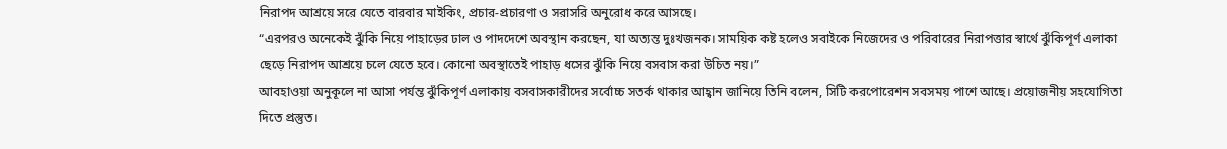নিরাপদ আশ্রয়ে সরে যেতে বারবার মাইকিং, প্রচার-প্রচারণা ও সরাসরি অনুরোধ করে আসছে।
“এরপরও অনেকেই ঝুঁকি নিয়ে পাহাড়ের ঢাল ও পাদদেশে অবস্থান করছেন, যা অত্যন্ত দুঃখজনক। সাময়িক কষ্ট হলেও সবাইকে নিজেদের ও পরিবারের নিরাপত্তার স্বার্থে ঝুঁকিপূর্ণ এলাকা ছেড়ে নিরাপদ আশ্রয়ে চলে যেতে হবে। কোনো অবস্থাতেই পাহাড় ধসের ঝুঁকি নিয়ে বসবাস করা উচিত নয়।”
আবহাওয়া অনুকূলে না আসা পর্যন্ত ঝুঁকিপূর্ণ এলাকায় বসবাসকারীদের সর্বোচ্চ সতর্ক থাকার আহ্বান জানিয়ে তিনি বলেন, সিটি করপোরেশন সবসময় পাশে আছে। প্রয়োজনীয় সহযোগিতা দিতে প্রস্তুত।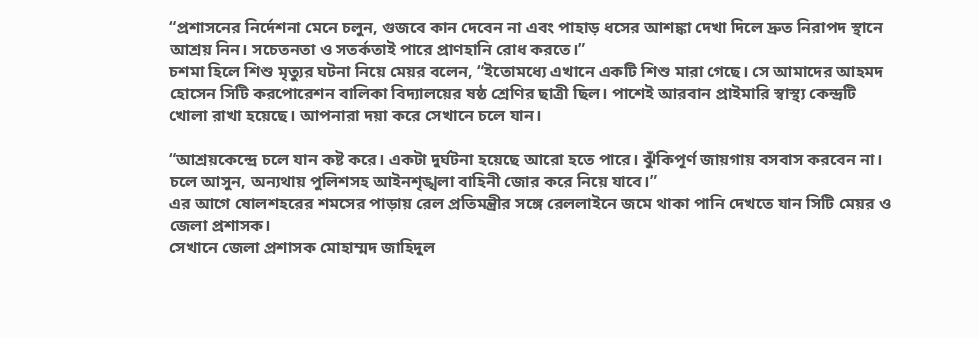“প্রশাসনের নির্দেশনা মেনে চলুন, গুজবে কান দেবেন না এবং পাহাড় ধসের আশঙ্কা দেখা দিলে দ্রুত নিরাপদ স্থানে আশ্রয় নিন। সচেতনতা ও সতর্কতাই পারে প্রাণহানি রোধ করতে।”
চশমা হিলে শিশু মৃত্যুর ঘটনা নিয়ে মেয়র বলেন, “ইতোমধ্যে এখানে একটি শিশু মারা গেছে। সে আমাদের আহমদ হোসেন সিটি করপোরেশন বালিকা বিদ্যালয়ের ষষ্ঠ শ্রেণির ছাত্রী ছিল। পাশেই আরবান প্রাইমারি স্বাস্থ্য কেন্দ্রটি খোলা রাখা হয়েছে। আপনারা দয়া করে সেখানে চলে যান।

“আশ্রয়কেন্দ্রে চলে যান কষ্ট করে। একটা দুর্ঘটনা হয়েছে আরো হতে পারে। ঝুঁকিপূর্ণ জায়গায় বসবাস করবেন না। চলে আসুন, অন্যথায় পুলিশসহ আইনশৃঙ্খলা বাহিনী জোর করে নিয়ে যাবে।”
এর আগে ষোলশহরের শমসের পাড়ায় রেল প্রতিমন্ত্রীর সঙ্গে রেললাইনে জমে থাকা পানি দেখতে যান সিটি মেয়র ও জেলা প্রশাসক।
সেখানে জেলা প্রশাসক মোহাম্মদ জাহিদুল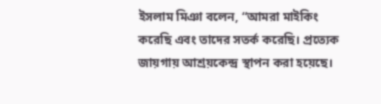ইসলাম মিঞা বলেন, “আমরা মাইকিং করেছি এবং তাদের সতর্ক করেছি। প্রত্যেক জায়গায় আশ্রয়কেন্দ্র স্থাপন করা হয়েছে।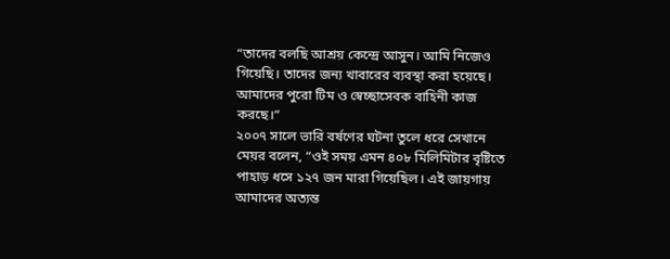“তাদের বলছি আশ্রয় কেন্দ্রে আসুন। আমি নিজেও গিয়েছি। তাদের জন্য খাবারের ব্যবস্থা করা হয়েছে। আমাদের পুরো টিম ও স্বেচ্ছাসেবক বাহিনী কাজ করছে।”
২০০৭ সালে ভারি বর্ষণের ঘটনা তুলে ধরে সেখানে মেয়র বলেন, “ওই সময় এমন ৪০৮ মিলিমিটার বৃষ্টিতে পাহাড় ধসে ১২৭ জন মারা গিয়েছিল। এই জায়গায় আমাদের অত্যন্ত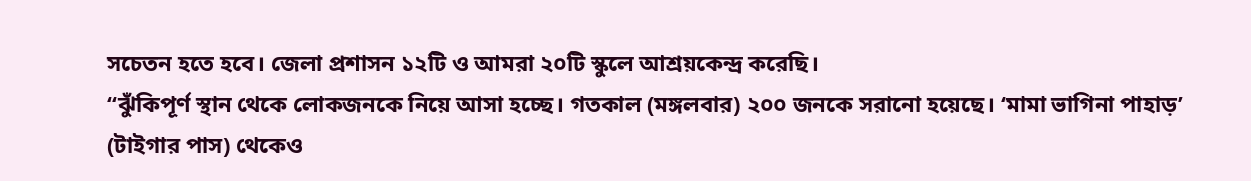সচেতন হতে হবে। জেলা প্রশাসন ১২টি ও আমরা ২০টি স্কুলে আশ্রয়কেন্দ্র করেছি।
“ঝুঁকিপূর্ণ স্থান থেকে লোকজনকে নিয়ে আসা হচ্ছে। গতকাল (মঙ্গলবার) ২০০ জনকে সরানো হয়েছে। ‘মামা ভাগিনা পাহাড়’ (টাইগার পাস) থেকেও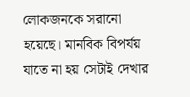লোকজনকে সরানো হয়েছে। মানবিক বিপর্যয় যাতে না হয় সেটাই দেখার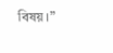বিষয়।”